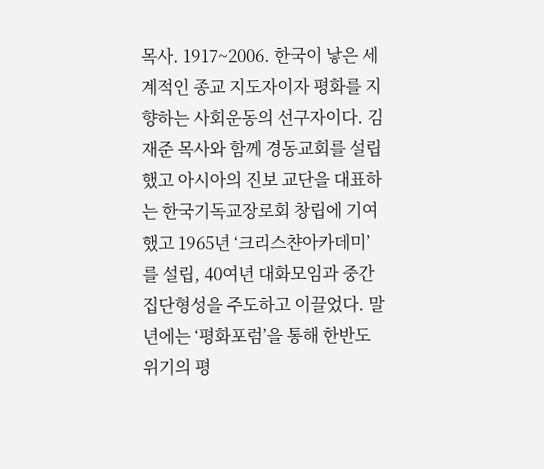목사. 1917~2006. 한국이 낳은 세계적인 종교 지도자이자 평화를 지향하는 사회운동의 선구자이다. 김재준 목사와 함께 경동교회를 설립했고 아시아의 진보 교단을 대표하는 한국기독교장로회 창립에 기여했고 1965년 ‘크리스챤아카데미’를 설립, 40여년 대화모임과 중간집단형성을 주도하고 이끌었다. 말년에는 ‘평화포럼’을 통해 한반도 위기의 평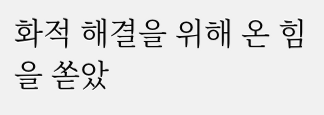화적 해결을 위해 온 힘을 쏟았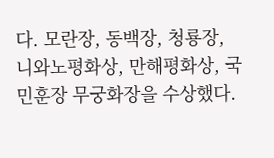다. 모란장, 동백장, 청룡장, 니와노평화상, 만해평화상, 국민훈장 무궁화장을 수상했다.